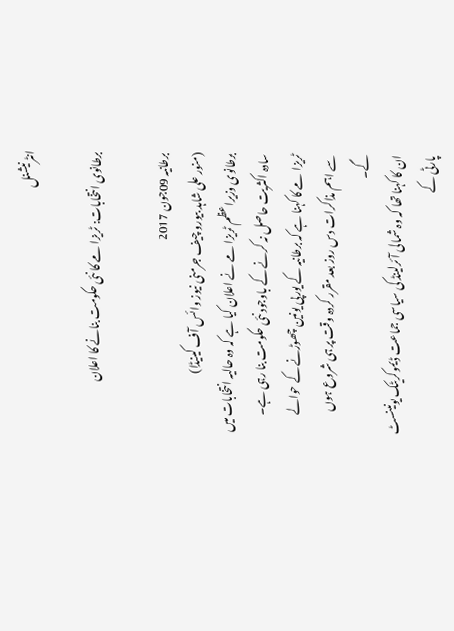انٹرنیشنل

برطانوی انتخابات: ٹریزا مے کا نئی حکومت بنانے کا اعلان

برطانیہ 09جون 2017
(منور علی شاہد بیورو چیف جرمنی نیوز وائس آف کینیڈا)
برطانوی وزیراعظم ٹریزا مے نے اعلان کیا ہے کہ وہ حالیہ انتخابات میں سادہ اکثریت حاصل نہ کرنے کے باوجود نئی حکومت بنا رہی ہے۔
ٹریزا مے کا کہنا ہے کہ برطانیہ کے یورپی یونین چھوڑنے کے حوالے سے اہم مذاکرات دس روز بعد مقرر کردہ وقت پر ہی شروع ہوں گے۔
ان کا کہنا تھا کہ وہ شمالی آئرلینڈ کی سیاسی جماعت ڈیموکریٹک یونینسٹ پارٹی کے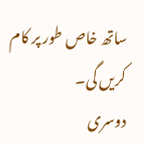ساتھ خاص طور پر کام کریں گی۔
دوسری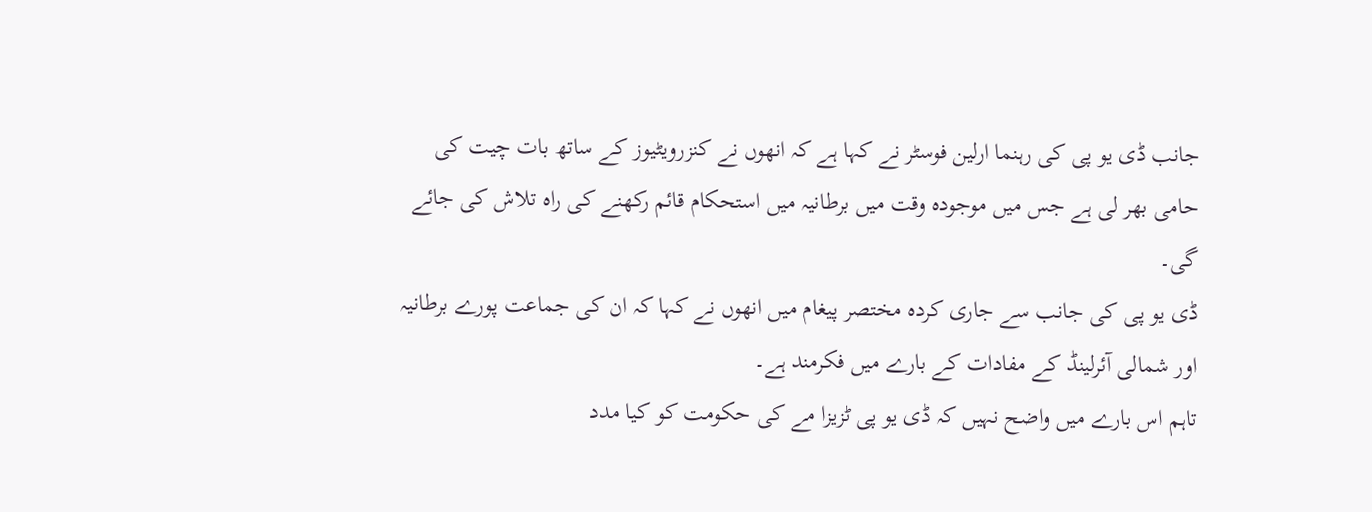جانب ڈی یو پی کی رہنما ارلین فوسٹر نے کہا ہے کہ انھوں نے کنزرویٹیوز کے ساتھ بات چیت کی حامی بھر لی ہے جس میں موجودہ وقت میں برطانیہ میں استحکام قائم رکھنے کی راہ تلاش کی جائے گی۔
ڈی یو پی کی جانب سے جاری کردہ مختصر پیغام میں انھوں نے کہا کہ ان کی جماعت پورے برطانیہ اور شمالی آئرلینڈ کے مفادات کے بارے میں فکرمند ہے۔
تاہم اس بارے میں واضح نہیں کہ ڈی یو پی ٹزیزا مے کی حکومت کو کیا مدد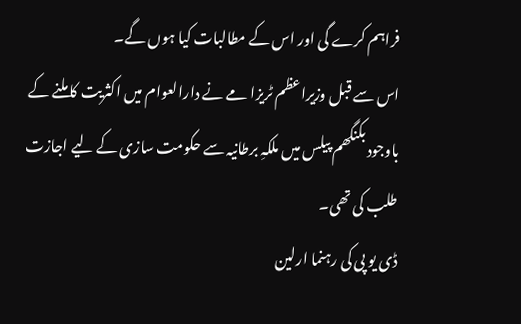فراہم کرے گی اور اس کے مطالبات کیا ہوں گے۔
اس سے قبل وزیراعظم ٹریزا مے نے دارالعوام میں اکثریت کا ملنے کے باوجود بکنگھم پیلس میں ملکہِ برطانیہ سے حکومت سازی کے لیے اجازت طلب کی تھی۔
ڈی یو پی کی رہنما ارلین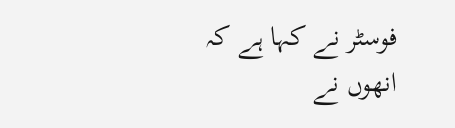فوسٹر نے کہا ہے کہ انھوں نے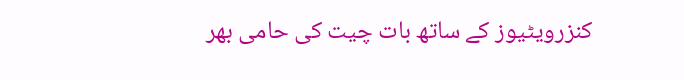کنزرویٹیوز کے ساتھ بات چیت کی حامی بھر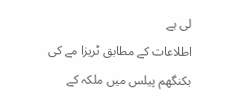لی ہے
اطلاعات کے مطابق ٹریزا مے کی بکنگھم پیلس میں ملکہ کے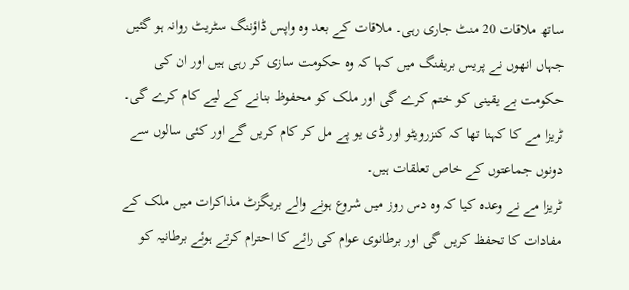ساتھ ملاقات 20 منٹ جاری رہی۔ ملاقات کے بعد وہ واپس ڈاؤننگ سٹریٹ روانہ ہو گئیں جہاں انھوں نے پریس بریفنگ میں کہا کہ وہ حکومت سازی کر رہی ہیں اور ان کی حکومت بے یقینی کو ختم کرے گی اور ملک کو محفوظ بنانے کے لیے کام کرے گی۔
ٹریزا مے کا کہنا تھا کہ کنزرویٹو اور ڈی یو پے مل کر کام کریں گے اور کئی سالوں سے دونوں جماعتوں کے خاص تعلقات ہیں۔
ٹریزا مے نے وعدہ کیا کہ وہ دس روز میں شروع ہونے والے بریگزٹ مذاکرات میں ملک کے مفادات کا تحفظ کریں گی اور برطانوی عوام کی رائے کا احترام کرتے ہوئے برطانیہ کو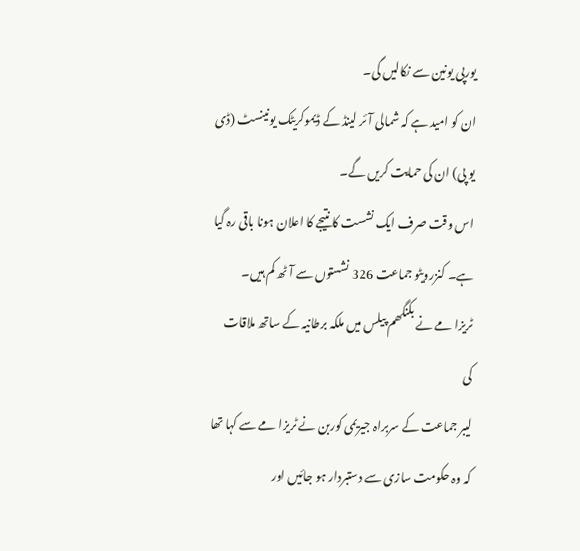یورپی یونین سے نکالیں گی۔
ان کو امید ہے کہ شمالی آئر لینڈ کے ڈیموکریٹک یونینسٹ (ڈی یو پی) ان کی حمایت کریں گے۔
اس وقت صرف ایک نشست کا نتیجے کا اعلان ہونا باقی رہ گیا ہے۔ کنزرویٹو جماعت 326 نشستوں سے آٹھ کم ہیں۔
ٹریزا مے نے بکنگھم پیلس میں ملکہ برطانیہ کے ساتھ ملاقات کی
لیبر جماعت کے سربراہ جیریمی کوربن نے ٹریزا مے سے کہا تھا کہ وہ حکومت سازی سے دستبردار ہو جائیں اور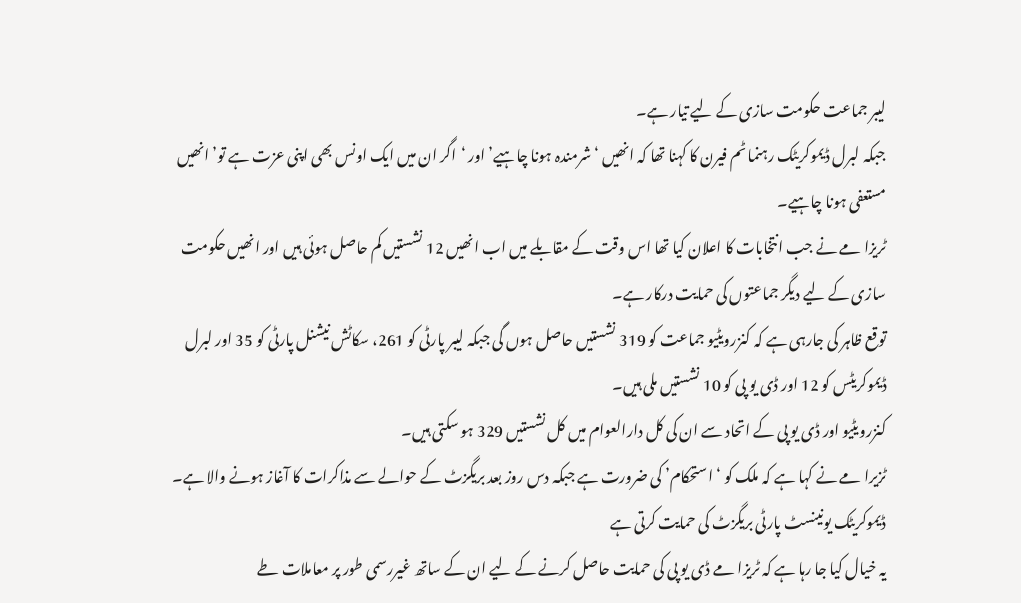لیبر جماعت حکومت سازی کے لیے تیار ہے۔
جبکہ لبرل ڈیموکریٹک رہنما ٹم فیرن کا کہنا تھا کہ انھیں ‘شرمندہ ہونا چاہیے’ اور ‘اگر ان میں ایک اونس بھی اپنی عزت ہے تو’ انھیں مستعفی ہونا چاہیے۔
ٹریزا مے نے جب انتخابات کا اعلان کیا تھا اس وقت کے مقابلے میں اب انھیں 12 نشستیں کم حاصل ہوئی ہیں اور انھیں حکومت سازی کے لیے دیگر جماعتوں کی حمایت درکار ہے۔
توقع ظاہر کی جارہی ہے کہ کنزرویٹیو جماعت کو 319 نشستیں حاصل ہوں گی جبکہ لیبر پارٹی کو 261، سکاٹش نیشنل پارٹی کو 35 اور لبرل ڈیموکریٹس کو 12 اور ڈی یو پی کو 10 نشستیں ملی ہیں۔
کنزرویٹیو اور ڈی یو پی کے اتحاد سے ان کی کل دارالعوام میں کل نشستیں 329 ہو سکتی ہیں۔
ٹزیرا مے نے کہا ہے کہ ملک کو ‘استحکام’ کی ضرورت ہے جبکہ دس روز بعد بریگزٹ کے حوالے سے مذاکرات کا آغاز ہونے والا ہے۔
ڈیموکریٹک یونینسٹ پارٹی بریگزٹ کی حمایت کرتی ہے
یہ خیال کیا جا رہا ہے کہ ٹریزا مے ڈی یو پی کی حمایت حاصل کرنے کے لیے ان کے ساتھ غیررسمی طور پر معاملات طے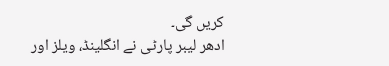کریں گی۔
ادھر لیبر پارٹی نے انگلینڈ، ویلز اور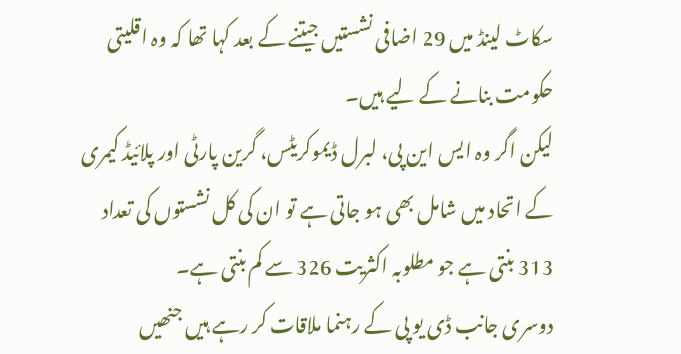سکاٹ لینڈ میں 29 اضافی نشستیں جیتنے کے بعد کہا تھا کہ وہ اقلیتی حکومت بنانے کے لیے ہیں۔
لیکن اگر وہ ایس این پی، لبرل ڈیموکریٹس، گرین پارٹی اور پلائیڈ کیمری کے اتحاد میں شامل بھی ہو جاتی ہے تو ان کی کل نشستوں کی تعداد 313 بنتی ہے جو مطلوبہ اکثریت 326 سے کم بنتی ہے۔
دوسری جانب ڈی یو پی کے رہنما ملاقات کر رہے ہیں جنھیں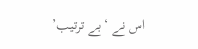اس نے ‘بے ترتیب’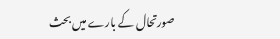صورتحال کے بارے میں بحث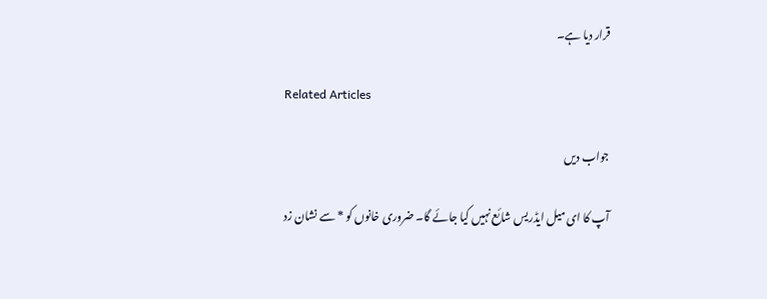قرار دیا ہے۔

Related Articles

جواب دیں

آپ کا ای میل ایڈریس شائع نہیں کیا جائے گا۔ ضروری خانوں کو * سے نشان زد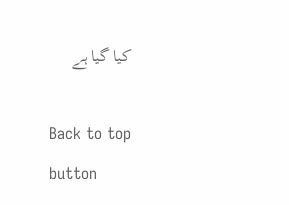کیا گیا ہے

Back to top button